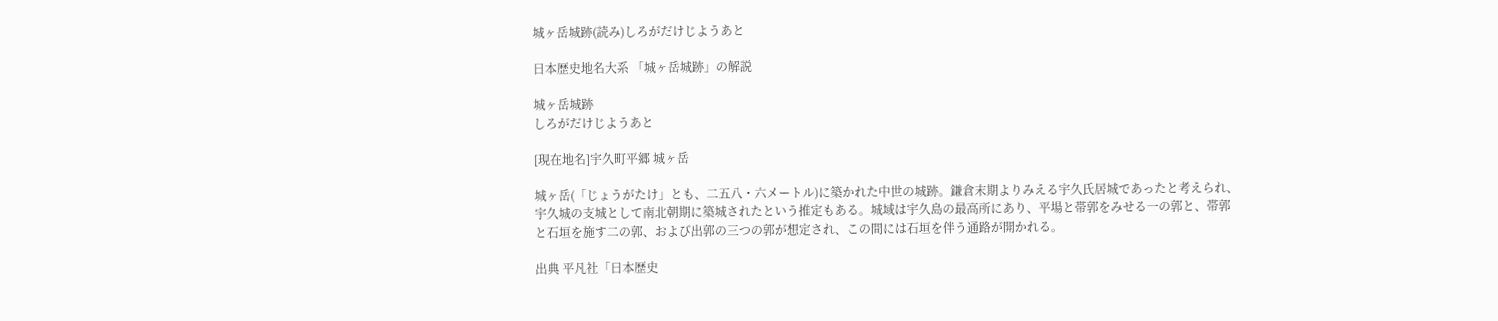城ヶ岳城跡(読み)しろがだけじようあと

日本歴史地名大系 「城ヶ岳城跡」の解説

城ヶ岳城跡
しろがだけじようあと

[現在地名]宇久町平郷 城ヶ岳

城ヶ岳(「じょうがたけ」とも、二五八・六メートル)に築かれた中世の城跡。鎌倉末期よりみえる宇久氏居城であったと考えられ、宇久城の支城として南北朝期に築城されたという推定もある。城域は宇久島の最高所にあり、平場と帯郭をみせる一の郭と、帯郭と石垣を施す二の郭、および出郭の三つの郭が想定され、この間には石垣を伴う通路が開かれる。

出典 平凡社「日本歴史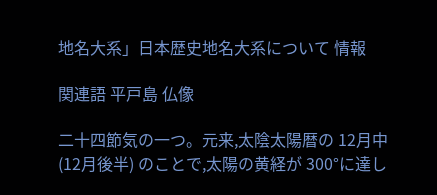地名大系」日本歴史地名大系について 情報

関連語 平戸島 仏像

二十四節気の一つ。元来,太陰太陽暦の 12月中 (12月後半) のことで,太陽の黄経が 300°に達し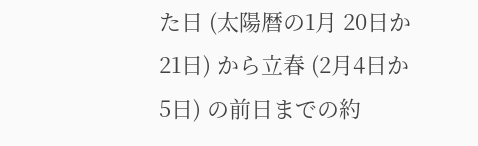た日 (太陽暦の1月 20日か 21日) から立春 (2月4日か5日) の前日までの約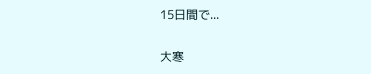15日間で...

大寒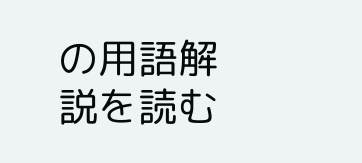の用語解説を読む